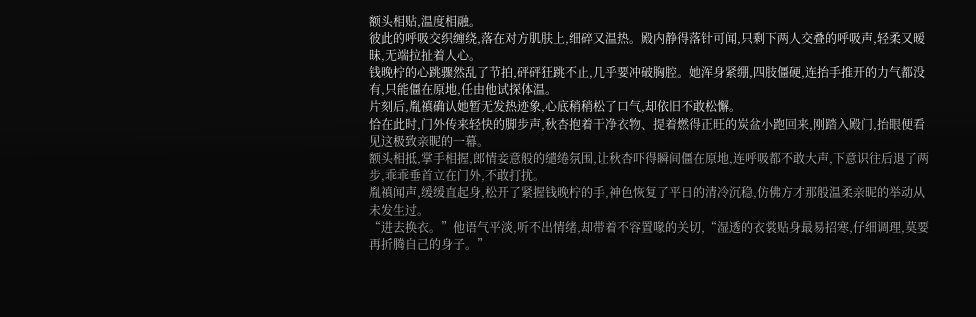额头相贴,温度相融。
彼此的呼吸交织缠绕,落在对方肌肤上,细碎又温热。殿内静得落针可闻,只剩下两人交叠的呼吸声,轻柔又暧昧,无端拉扯着人心。
钱晚柠的心跳骤然乱了节拍,砰砰狂跳不止,几乎要冲破胸腔。她浑身紧绷,四肢僵硬,连抬手推开的力气都没有,只能僵在原地,任由他试探体温。
片刻后,胤禛确认她暂无发热迹象,心底稍稍松了口气,却依旧不敢松懈。
恰在此时,门外传来轻快的脚步声,秋杏抱着干净衣物、提着燃得正旺的炭盆小跑回来,刚踏入殿门,抬眼便看见这极致亲昵的一幕。
额头相抵,掌手相握,郎情妾意般的缱绻氛围,让秋杏吓得瞬间僵在原地,连呼吸都不敢大声,下意识往后退了两步,乖乖垂首立在门外,不敢打扰。
胤禛闻声,缓缓直起身,松开了紧握钱晚柠的手,神色恢复了平日的清冷沉稳,仿佛方才那般温柔亲昵的举动从未发生过。
“进去换衣。”他语气平淡,听不出情绪,却带着不容置喙的关切,“湿透的衣裳贴身最易招寒,仔细调理,莫要再折腾自己的身子。”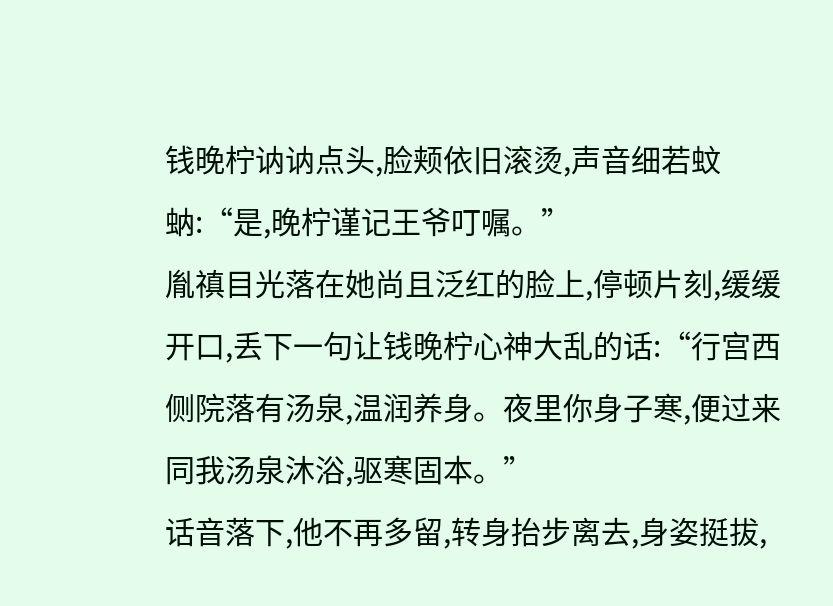钱晚柠讷讷点头,脸颊依旧滚烫,声音细若蚊蚋:“是,晚柠谨记王爷叮嘱。”
胤禛目光落在她尚且泛红的脸上,停顿片刻,缓缓开口,丢下一句让钱晚柠心神大乱的话:“行宫西侧院落有汤泉,温润养身。夜里你身子寒,便过来同我汤泉沐浴,驱寒固本。”
话音落下,他不再多留,转身抬步离去,身姿挺拔,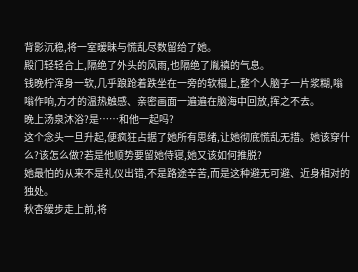背影沉稳,将一室暧昧与慌乱尽数留给了她。
殿门轻轻合上,隔绝了外头的风雨,也隔绝了胤禛的气息。
钱晚柠浑身一软,几乎踉跄着跌坐在一旁的软榻上,整个人脑子一片浆糊,嗡嗡作响,方才的温热触感、亲密画面一遍遍在脑海中回放,挥之不去。
晚上汤泉沐浴?是……和他一起吗?
这个念头一旦升起,便疯狂占据了她所有思绪,让她彻底慌乱无措。她该穿什么?该怎么做?若是他顺势要留她侍寝,她又该如何推脱?
她最怕的从来不是礼仪出错,不是路途辛苦,而是这种避无可避、近身相对的独处。
秋杏缓步走上前,将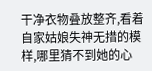干净衣物叠放整齐,看着自家姑娘失神无措的模样,哪里猜不到她的心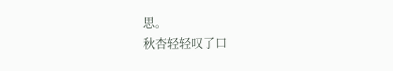思。
秋杏轻轻叹了口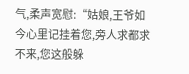气,柔声宽慰:“姑娘,王爷如今心里记挂着您,旁人求都求不来,您这般躲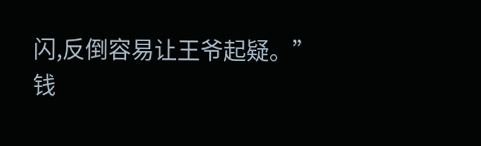闪,反倒容易让王爷起疑。”
钱